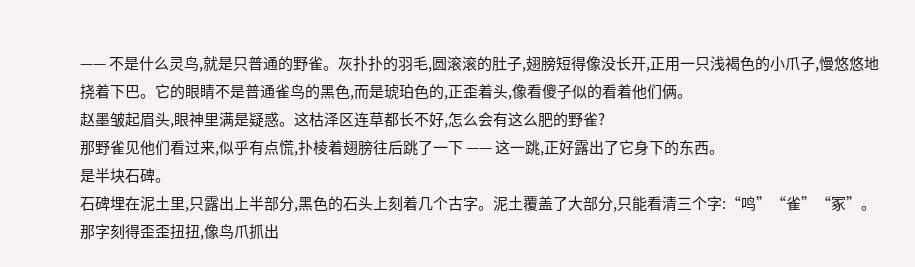—— 不是什么灵鸟,就是只普通的野雀。灰扑扑的羽毛,圆滚滚的肚子,翅膀短得像没长开,正用一只浅褐色的小爪子,慢悠悠地挠着下巴。它的眼睛不是普通雀鸟的黑色,而是琥珀色的,正歪着头,像看傻子似的看着他们俩。
赵墨皱起眉头,眼神里满是疑惑。这枯泽区连草都长不好,怎么会有这么肥的野雀?
那野雀见他们看过来,似乎有点慌,扑棱着翅膀往后跳了一下 —— 这一跳,正好露出了它身下的东西。
是半块石碑。
石碑埋在泥土里,只露出上半部分,黑色的石头上刻着几个古字。泥土覆盖了大部分,只能看清三个字:“鸣”“雀”“冢”。那字刻得歪歪扭扭,像鸟爪抓出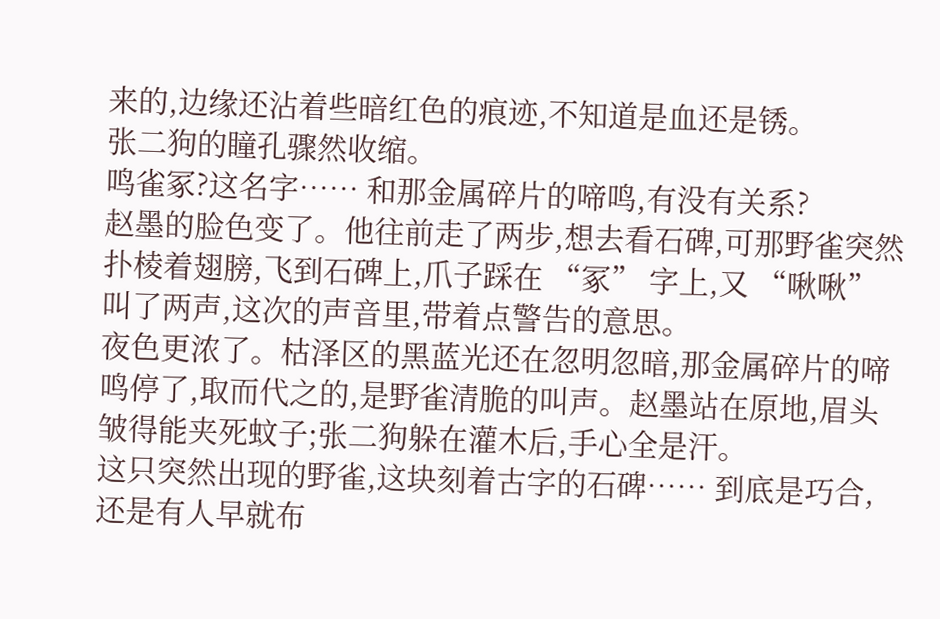来的,边缘还沾着些暗红色的痕迹,不知道是血还是锈。
张二狗的瞳孔骤然收缩。
鸣雀冢?这名字…… 和那金属碎片的啼鸣,有没有关系?
赵墨的脸色变了。他往前走了两步,想去看石碑,可那野雀突然扑棱着翅膀,飞到石碑上,爪子踩在 “冢” 字上,又 “啾啾” 叫了两声,这次的声音里,带着点警告的意思。
夜色更浓了。枯泽区的黑蓝光还在忽明忽暗,那金属碎片的啼鸣停了,取而代之的,是野雀清脆的叫声。赵墨站在原地,眉头皱得能夹死蚊子;张二狗躲在灌木后,手心全是汗。
这只突然出现的野雀,这块刻着古字的石碑…… 到底是巧合,还是有人早就布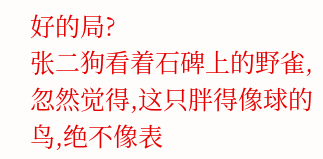好的局?
张二狗看着石碑上的野雀,忽然觉得,这只胖得像球的鸟,绝不像表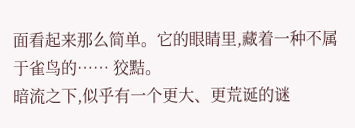面看起来那么简单。它的眼睛里,藏着一种不属于雀鸟的…… 狡黠。
暗流之下,似乎有一个更大、更荒诞的谜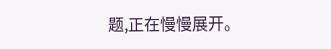题,正在慢慢展开。